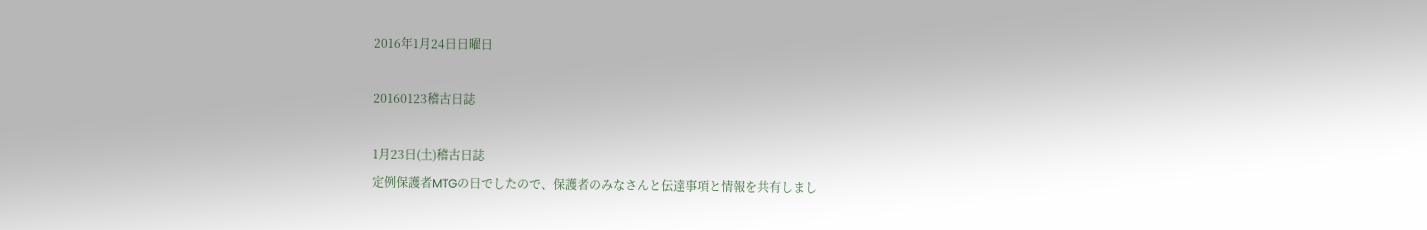2016年1月24日日曜日

20160123稽古日誌

1月23日(土)稽古日誌
定例保護者MTGの日でしたので、保護者のみなさんと伝達事項と情報を共有しまし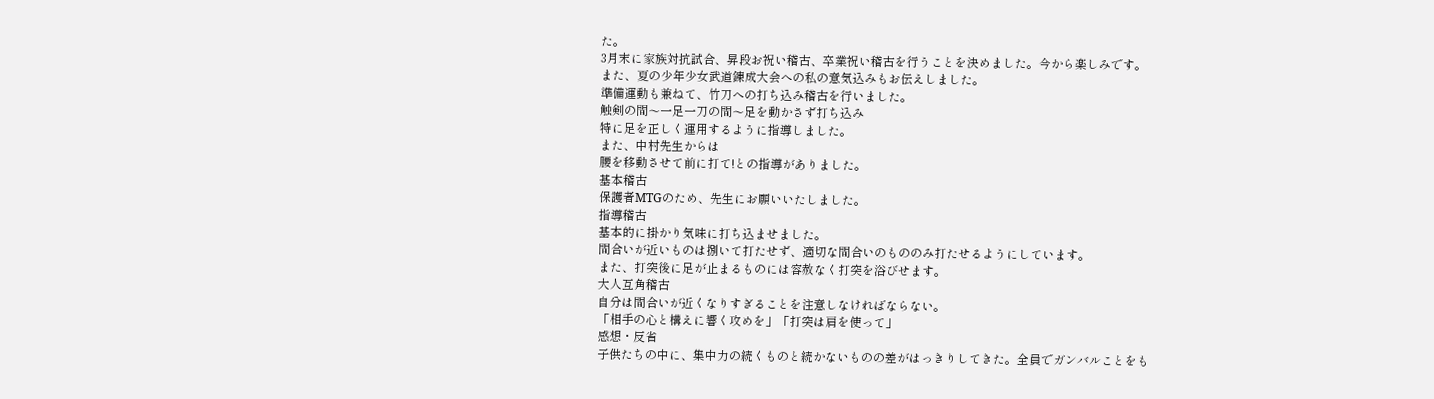た。
3月末に家族対抗試合、昇段お祝い稽古、卒業祝い稽古を行うことを決めました。今から楽しみです。
また、夏の少年少女武道錬成大会への私の意気込みもお伝えしました。
準備運動も兼ねて、竹刀への打ち込み稽古を行いました。
触剣の間〜一足一刀の間〜足を動かさず打ち込み
特に足を正しく運用するように指導しました。
また、中村先生からは
腰を移動させて前に打て!との指導がありました。
基本稽古
保護者MTGのため、先生にお願いいたしました。
指導稽古
基本的に掛かり気味に打ち込ませました。
間合いが近いものは捌いて打たせず、適切な間合いのもののみ打たせるようにしています。
また、打突後に足が止まるものには容赦なく打突を浴びせます。
大人互角稽古
自分は間合いが近くなりすぎることを注意しなければならない。
「相手の心と構えに響く攻めを」「打突は肩を使って」
感想・反省
子供たちの中に、集中力の続くものと続かないものの差がはっきりしてきた。全員でガンバルことをも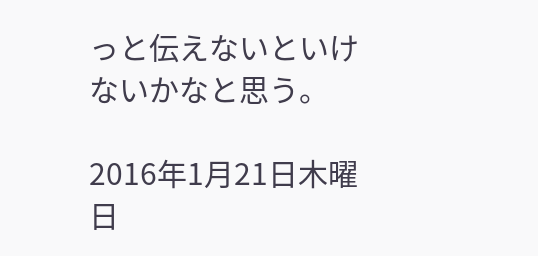っと伝えないといけないかなと思う。

2016年1月21日木曜日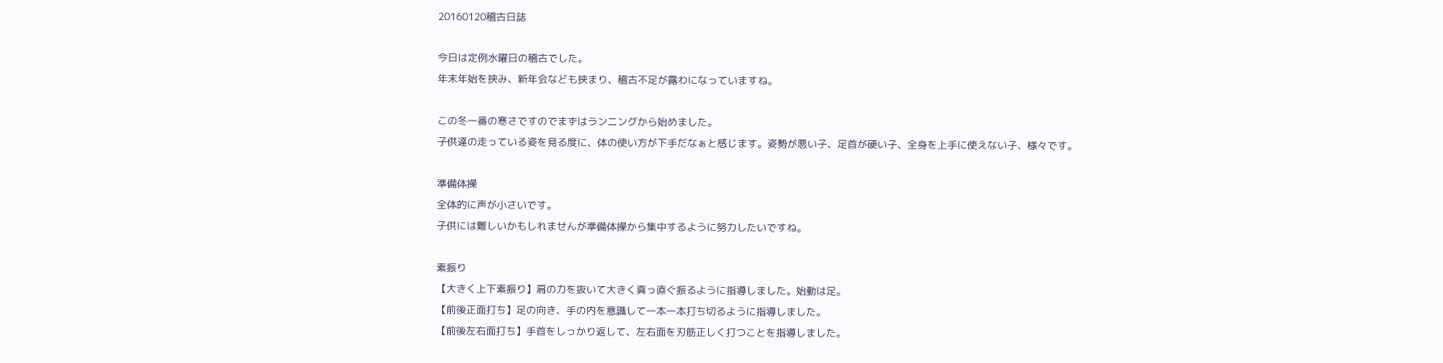20160120稽古日誌

今日は定例水曜日の稽古でした。
年末年始を挟み、新年会なども挟まり、稽古不足が露わになっていますね。

この冬一番の寒さですのでまずはランニングから始めました。
子供達の走っている姿を見る度に、体の使い方が下手だなぁと感じます。姿勢が悪い子、足首が硬い子、全身を上手に使えない子、様々です。

準備体操
全体的に声が小さいです。
子供には難しいかもしれませんが準備体操から集中するように努力したいですね。

素振り
【大きく上下素振り】肩の力を抜いて大きく真っ直ぐ振るように指導しました。始動は足。
【前後正面打ち】足の向き、手の内を意識して一本一本打ち切るように指導しました。
【前後左右面打ち】手首をしっかり返して、左右面を刃筋正しく打つことを指導しました。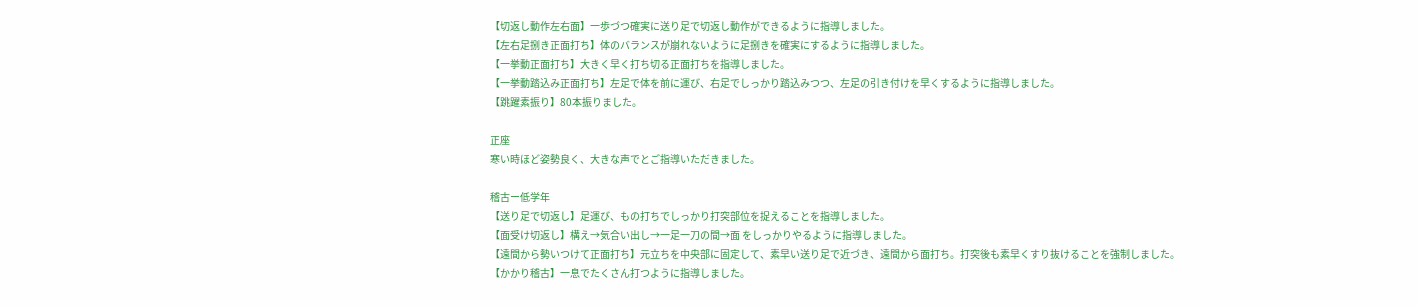【切返し動作左右面】一歩づつ確実に送り足で切返し動作ができるように指導しました。
【左右足捌き正面打ち】体のバランスが崩れないように足捌きを確実にするように指導しました。
【一挙動正面打ち】大きく早く打ち切る正面打ちを指導しました。
【一挙動踏込み正面打ち】左足で体を前に運び、右足でしっかり踏込みつつ、左足の引き付けを早くするように指導しました。
【跳躍素振り】80本振りました。

正座
寒い時ほど姿勢良く、大きな声でとご指導いただきました。

稽古ー低学年
【送り足で切返し】足運び、もの打ちでしっかり打突部位を捉えることを指導しました。
【面受け切返し】構え→気合い出し→一足一刀の間→面 をしっかりやるように指導しました。
【遠間から勢いつけて正面打ち】元立ちを中央部に固定して、素早い送り足で近づき、遠間から面打ち。打突後も素早くすり抜けることを強制しました。
【かかり稽古】一息でたくさん打つように指導しました。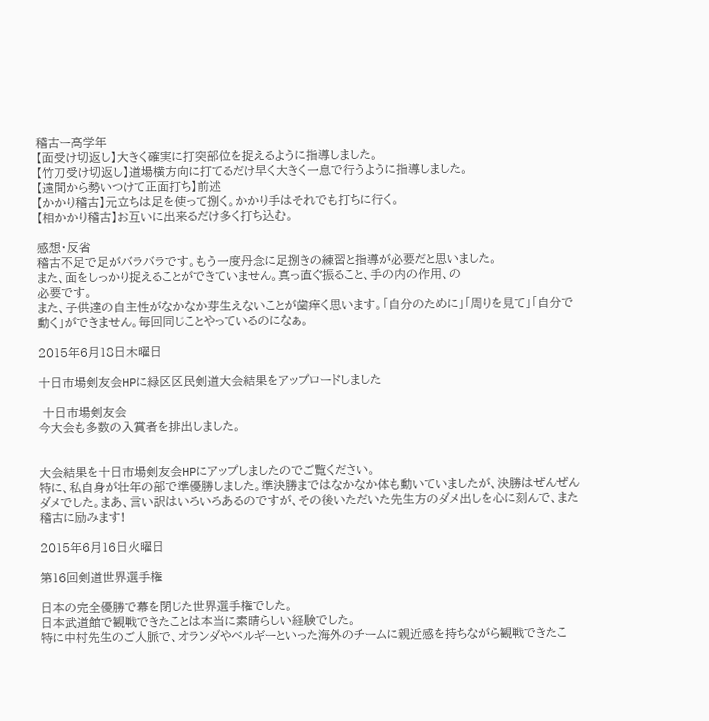稽古ー高学年
【面受け切返し】大きく確実に打突部位を捉えるように指導しました。
【竹刀受け切返し】道場横方向に打てるだけ早く大きく一息で行うように指導しました。
【遠間から勢いつけて正面打ち】前述
【かかり稽古】元立ちは足を使って捌く。かかり手はそれでも打ちに行く。
【相かかり稽古】お互いに出来るだけ多く打ち込む。

感想・反省
稽古不足で足がバラバラです。もう一度丹念に足捌きの練習と指導が必要だと思いました。
また、面をしっかり捉えることができていません。真っ直ぐ振ること、手の内の作用、の
必要です。
また、子供達の自主性がなかなか芽生えないことが歯痒く思います。「自分のために」「周りを見て」「自分で動く」ができません。毎回同じことやっているのになぁ。

2015年6月18日木曜日

十日市場剣友会HPに緑区区民剣道大会結果をアップロードしました

 十日市場剣友会
今大会も多数の入賞者を排出しました。


大会結果を十日市場剣友会HPにアップしましたのでご覧ください。
特に、私自身が壮年の部で準優勝しました。準決勝まではなかなか体も動いていましたが、決勝はぜんぜんダメでした。まあ、言い訳はいろいろあるのですが、その後いただいた先生方のダメ出しを心に刻んで、また稽古に励みます!

2015年6月16日火曜日

第16回剣道世界選手権

日本の完全優勝で幕を閉じた世界選手権でした。
日本武道館で観戦できたことは本当に素晴らしい経験でした。
特に中村先生のご人脈で、オランダやベルギーといった海外のチームに親近感を持ちながら観戦できたこ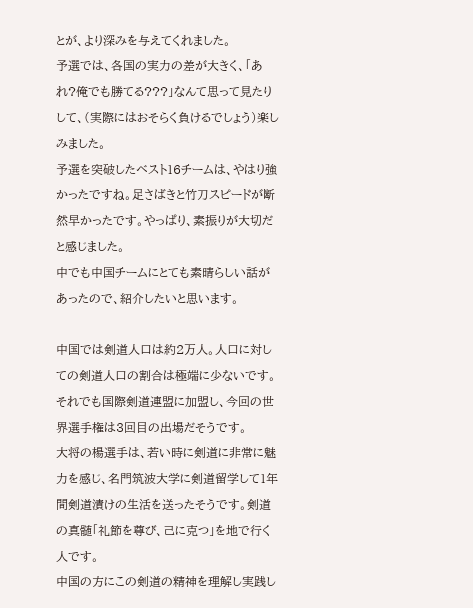とが、より深みを与えてくれました。
予選では、各国の実力の差が大きく、「あれ?俺でも勝てる???」なんて思って見たりして、(実際にはおそらく負けるでしょう)楽しみました。
予選を突破したベスト16チームは、やはり強かったですね。足さばきと竹刀スピードが断然早かったです。やっぱり、素振りが大切だと感じました。
中でも中国チームにとても素晴らしい話があったので、紹介したいと思います。

中国では剣道人口は約2万人。人口に対しての剣道人口の割合は極端に少ないです。それでも国際剣道連盟に加盟し、今回の世界選手権は3回目の出場だそうです。
大将の楊選手は、若い時に剣道に非常に魅力を感じ、名門筑波大学に剣道留学して1年間剣道漬けの生活を送ったそうです。剣道の真髄「礼節を尊び、己に克つ」を地で行く人です。
中国の方にこの剣道の精神を理解し実践し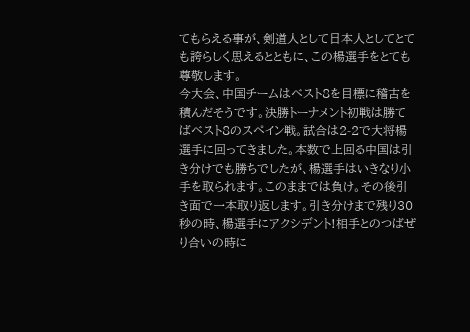てもらえる事が、剣道人として日本人としてとても誇らしく思えるとともに、この楊選手をとても尊敬します。
今大会、中国チームはベスト8を目標に稽古を積んだそうです。決勝トーナメント初戦は勝てばベスト8のスペイン戦。試合は2-2で大将楊選手に回ってきました。本数で上回る中国は引き分けでも勝ちでしたが、楊選手はいきなり小手を取られます。このままでは負け。その後引き面で一本取り返します。引き分けまで残り30秒の時、楊選手にアクシデント!相手とのつばぜり合いの時に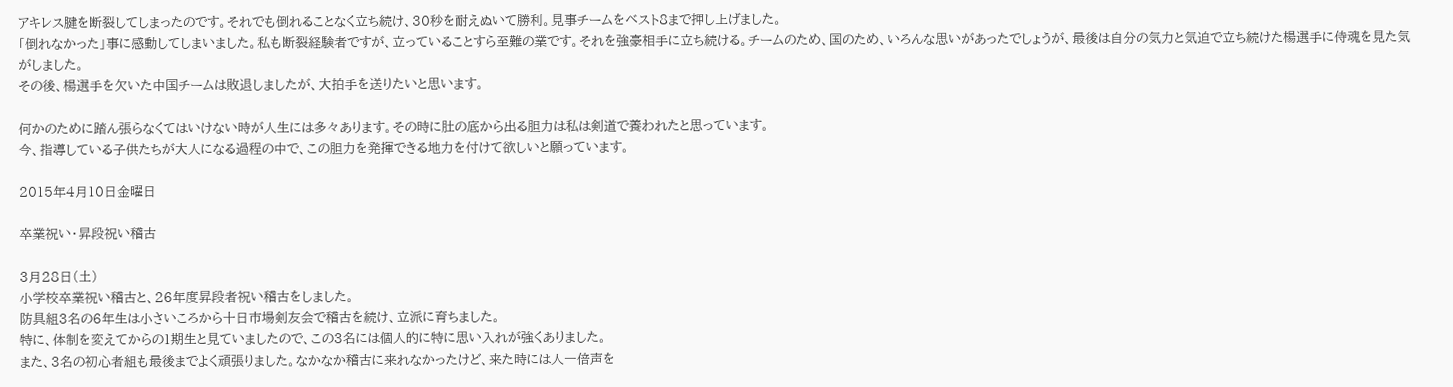アキレス腱を断裂してしまったのです。それでも倒れることなく立ち続け、30秒を耐えぬいて勝利。見事チームをベスト8まで押し上げました。
「倒れなかった」事に感動してしまいました。私も断裂経験者ですが、立っていることすら至難の業です。それを強豪相手に立ち続ける。チームのため、国のため、いろんな思いがあったでしょうが、最後は自分の気力と気迫で立ち続けた楊選手に侍魂を見た気がしました。
その後、楊選手を欠いた中国チームは敗退しましたが、大拍手を送りたいと思います。

何かのために踏ん張らなくてはいけない時が人生には多々あります。その時に肚の底から出る胆力は私は剣道で養われたと思っています。
今、指導している子供たちが大人になる過程の中で、この胆力を発揮できる地力を付けて欲しいと願っています。

2015年4月10日金曜日

卒業祝い・昇段祝い稽古

3月28日(土)
小学校卒業祝い稽古と、26年度昇段者祝い稽古をしました。
防具組3名の6年生は小さいころから十日市場剣友会で稽古を続け、立派に育ちました。
特に、体制を変えてからの1期生と見ていましたので、この3名には個人的に特に思い入れが強くありました。
また、3名の初心者組も最後までよく頑張りました。なかなか稽古に来れなかったけど、来た時には人一倍声を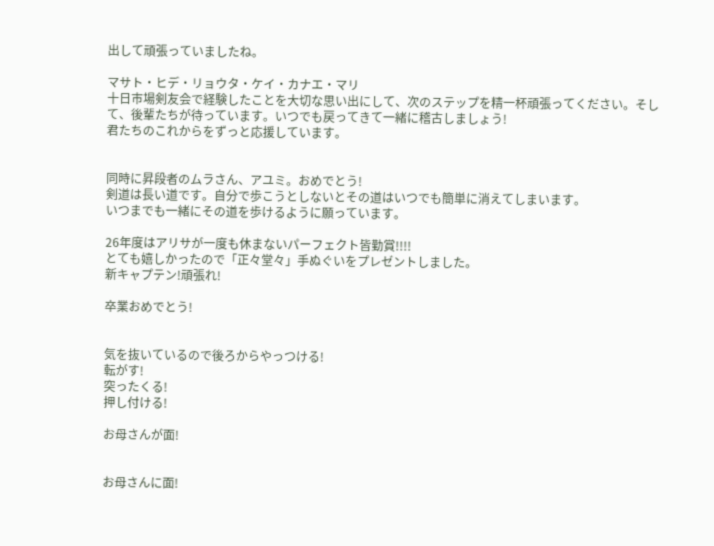出して頑張っていましたね。

マサト・ヒデ・リョウタ・ケイ・カナエ・マリ
十日市場剣友会で経験したことを大切な思い出にして、次のステップを精一杯頑張ってください。そして、後輩たちが待っています。いつでも戻ってきて一緒に稽古しましょう!
君たちのこれからをずっと応援しています。


同時に昇段者のムラさん、アユミ。おめでとう!
剣道は長い道です。自分で歩こうとしないとその道はいつでも簡単に消えてしまいます。
いつまでも一緒にその道を歩けるように願っています。

26年度はアリサが一度も休まないパーフェクト皆勤賞!!!!
とても嬉しかったので「正々堂々」手ぬぐいをプレゼントしました。
新キャプテン!頑張れ!

卒業おめでとう!


気を抜いているので後ろからやっつける!
転がす!
突ったくる!
押し付ける!

お母さんが面!


お母さんに面!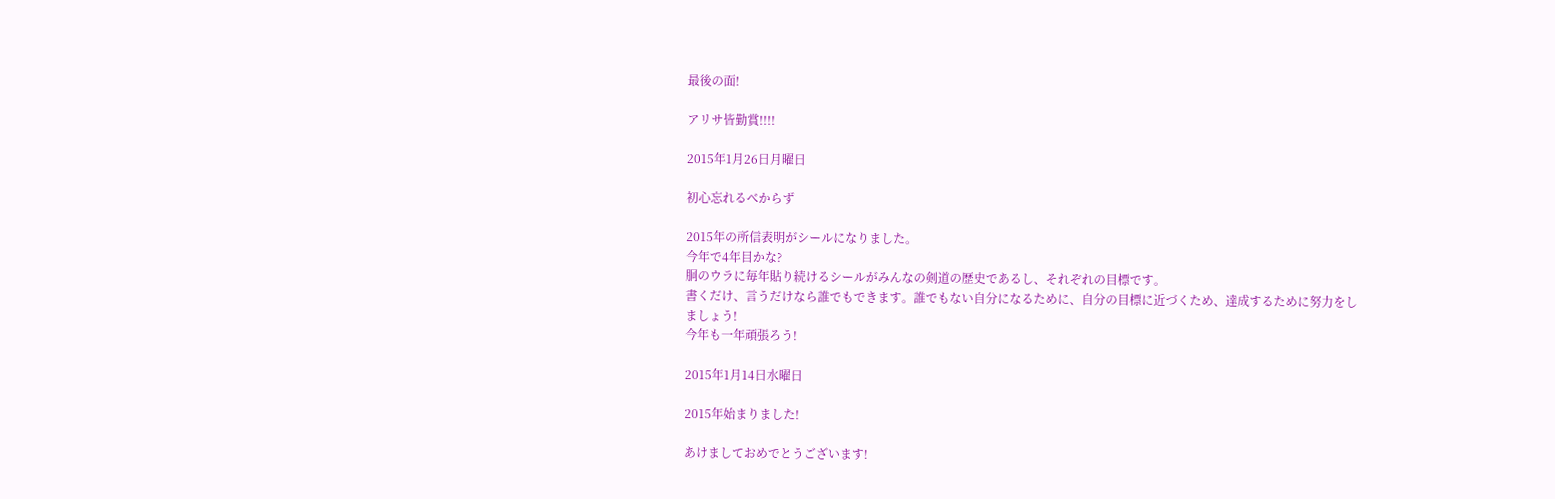最後の面!

アリサ皆勤賞!!!!

2015年1月26日月曜日

初心忘れるべからず

2015年の所信表明がシールになりました。
今年で4年目かな?
胴のウラに毎年貼り続けるシールがみんなの剣道の歴史であるし、それぞれの目標です。
書くだけ、言うだけなら誰でもできます。誰でもない自分になるために、自分の目標に近づくため、達成するために努力をしましょう!
今年も一年頑張ろう!

2015年1月14日水曜日

2015年始まりました!

あけましておめでとうございます!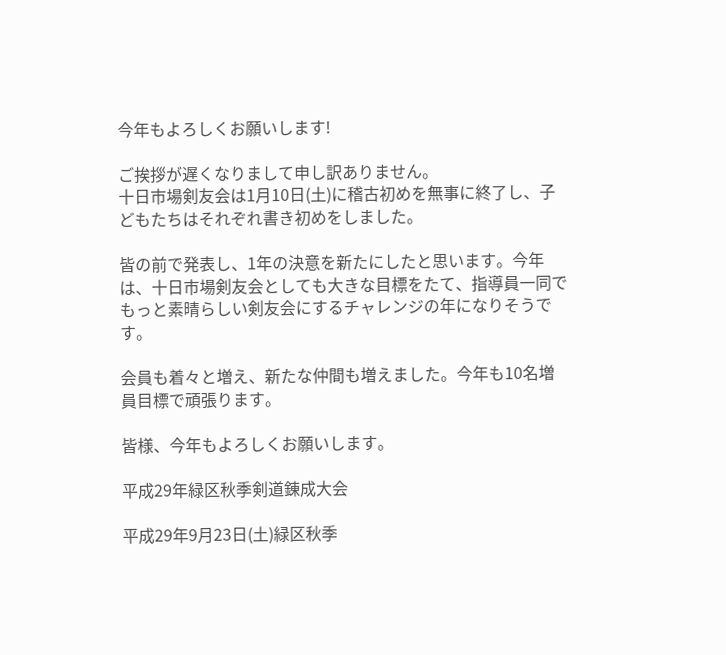今年もよろしくお願いします!

ご挨拶が遅くなりまして申し訳ありません。
十日市場剣友会は1月10日(土)に稽古初めを無事に終了し、子どもたちはそれぞれ書き初めをしました。

皆の前で発表し、1年の決意を新たにしたと思います。今年は、十日市場剣友会としても大きな目標をたて、指導員一同でもっと素晴らしい剣友会にするチャレンジの年になりそうです。

会員も着々と増え、新たな仲間も増えました。今年も10名増員目標で頑張ります。

皆様、今年もよろしくお願いします。

平成29年緑区秋季剣道錬成大会

平成29年9月23日(土)緑区秋季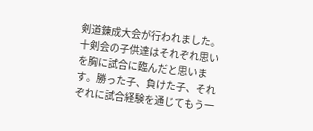剣道錬成大会が行われました。 十剣会の子供達はそれぞれ思いを胸に試合に臨んだと思います。勝った子、負けた子、それぞれに試合経験を通じてもう一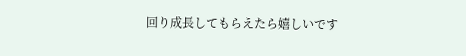回り成長してもらえたら嬉しいです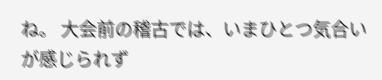ね。 大会前の稽古では、いまひとつ気合いが感じられず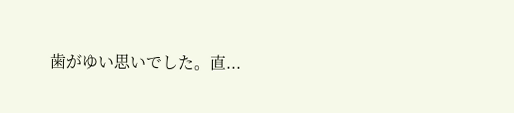歯がゆい思いでした。直...